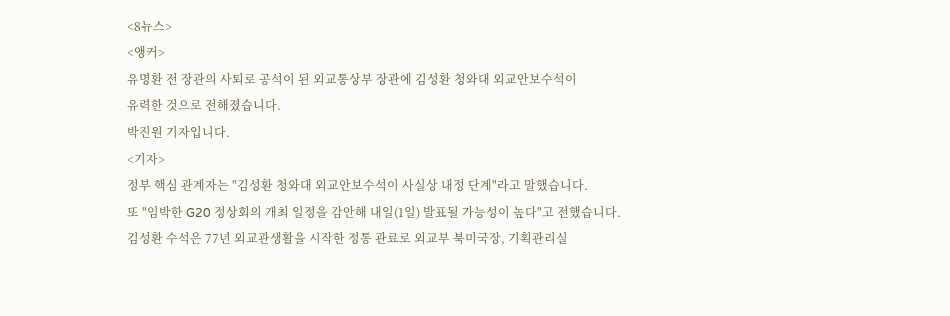<8뉴스>
<앵커>
유명환 전 장관의 사퇴로 공석이 된 외교통상부 장관에 김성환 청와대 외교안보수석이
유력한 것으로 전해졌습니다.
박진원 기자입니다.
<기자>
정부 핵심 관계자는 "김성환 청와대 외교안보수석이 사실상 내정 단계"라고 말했습니다.
또 "임박한 G20 정상회의 개최 일정을 감안해 내일(1일) 발표될 가능성이 높다"고 전했습니다.
김성환 수석은 77년 외교관생활을 시작한 정통 관료로 외교부 북미국장, 기획관리실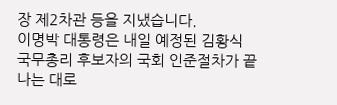장 제2차관 등을 지냈습니다.
이명박 대통령은 내일 예정된 김황식 국무총리 후보자의 국회 인준절차가 끝나는 대로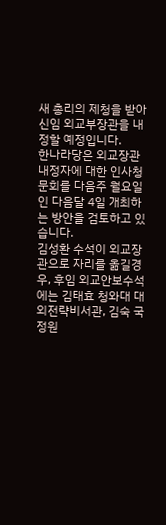새 총리의 제청을 받아 신임 외교부장관을 내정할 예정입니다.
한나라당은 외교장관 내정자에 대한 인사청문회를 다음주 월요일인 다음달 4일 개최하는 방안을 검토하고 있습니다.
김성환 수석이 외교장관으로 자리를 옮길경우, 후임 외교안보수석에는 김태효 청와대 대외전략비서관, 김숙 국정원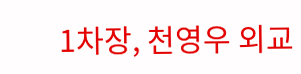1차장, 천영우 외교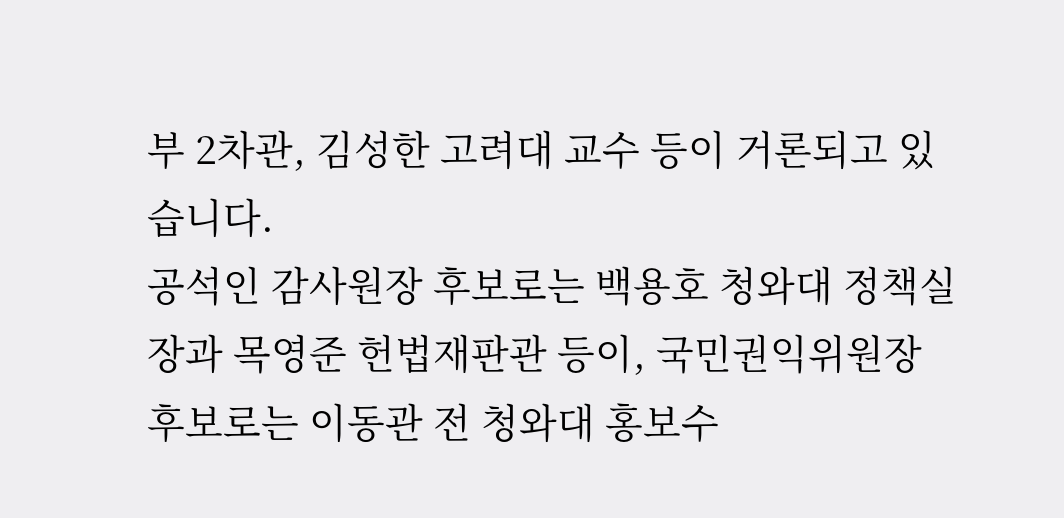부 2차관, 김성한 고려대 교수 등이 거론되고 있습니다.
공석인 감사원장 후보로는 백용호 청와대 정책실장과 목영준 헌법재판관 등이, 국민권익위원장 후보로는 이동관 전 청와대 홍보수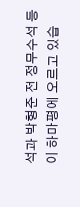석과 박형준 전 정무수석 등이 하마평에 오르고 있습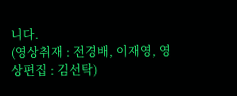니다.
(영상취재 : 전경배, 이재영, 영상편집 : 김선탁)